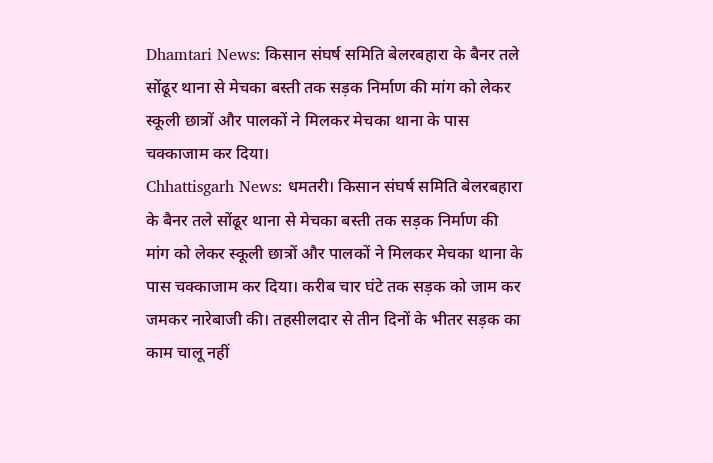Dhamtari News: किसान संघर्ष समिति बेलरबहारा के बैनर तले सोंढूर थाना से मेचका बस्ती तक सड़क निर्माण की मांग को लेकर स्कूली छात्रों और पालकों ने मिलकर मेचका थाना के पास चक्काजाम कर दिया।
Chhattisgarh News: धमतरी। किसान संघर्ष समिति बेलरबहारा के बैनर तले सोंढूर थाना से मेचका बस्ती तक सड़क निर्माण की मांग को लेकर स्कूली छात्रों और पालकों ने मिलकर मेचका थाना के पास चक्काजाम कर दिया। करीब चार घंटे तक सड़क को जाम कर जमकर नारेबाजी की। तहसीलदार से तीन दिनों के भीतर सड़क का काम चालू नहीं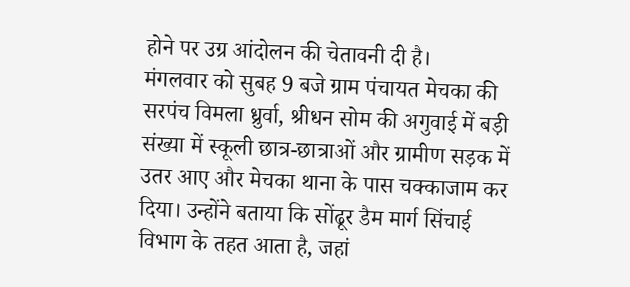होने पर उग्र आंदोलन की चेतावनी दी है।
मंगलवार को सुबह 9 बजे ग्राम पंचायत मेचका की सरपंच विमला ध्रुर्वा, श्रीधन सोम की अगुवाई में बड़ी संख्या में स्कूली छात्र-छात्राओं और ग्रामीण सड़क में उतर आए और मेचका थाना के पास चक्काजाम कर दिया। उन्होंने बताया कि सोंढूर डैम मार्ग सिंचाई विभाग के तहत आता है, जहां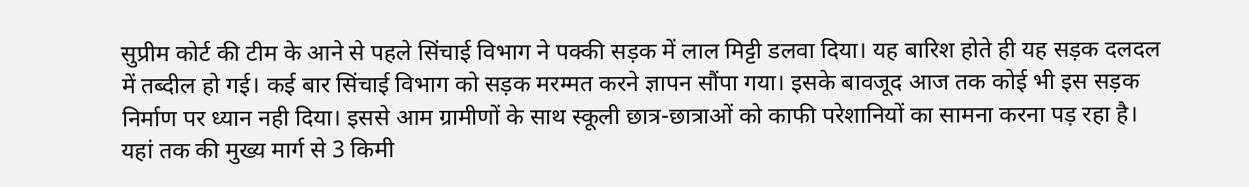सुप्रीम कोर्ट की टीम के आने से पहले सिंचाई विभाग ने पक्की सड़क में लाल मिट्टी डलवा दिया। यह बारिश होते ही यह सड़क दलदल में तब्दील हो गई। कई बार सिंचाई विभाग को सड़क मरम्मत करने ज्ञापन सौंपा गया। इसके बावजूद आज तक कोई भी इस सड़क निर्माण पर ध्यान नही दिया। इससे आम ग्रामीणों के साथ स्कूली छात्र-छात्राओं को काफी परेशानियों का सामना करना पड़ रहा है। यहां तक की मुख्य मार्ग से 3 किमी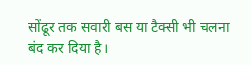सोंढूर तक सवारी बस या टैक्सी भी चलना बंद कर दिया है।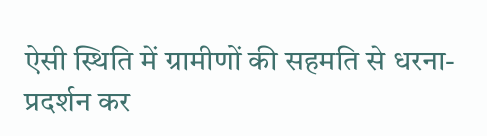ऐसी स्थिति में ग्रामीणों की सहमति से धरना-प्रदर्शन कर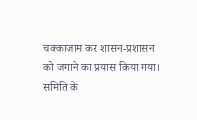चक्काजाम कर शासन-प्रशासन को जगाने का प्रयास किया गया। समिति के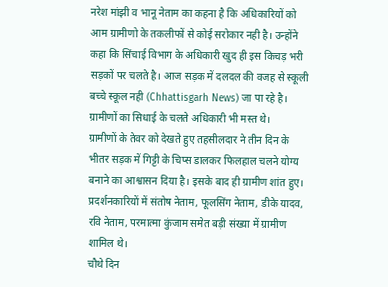नरेश मांझी व भानू नेताम का कहना है कि अधिकारियों को आम ग्रामीणो के तकलीफों से कोई सरोकार नही है। उन्होंने कहा कि सिंचाई विभाग के अधिकारी खुद ही इस किचड़ भरी सड़कों पर चलते है। आज सड़क में दलदल की वजह से स्कूली बच्चे स्कूल नही (Chhattisgarh News) जा पा रहे है। ग्रामीणों का सिधाई के चलते अधिकारी भी मस्त थे।
ग्रामीणों के तेवर को देखते हुए तहसीलदार ने तीन दिन के भीतर सड़क में गिट्टी के चिप्स डालकर फिलहाल चलने योग्य बनाने का आश्वासन दिया है। इसके बाद ही ग्रामीण शांत हुए। प्रदर्शनकारियों में संतोष नेताम, फूलसिंग नेताम, डीके यादव, रवि नेताम, परमात्मा कुंजाम समेत बड़ी संख्या में ग्रामीण शामिल थे।
चौथे दिन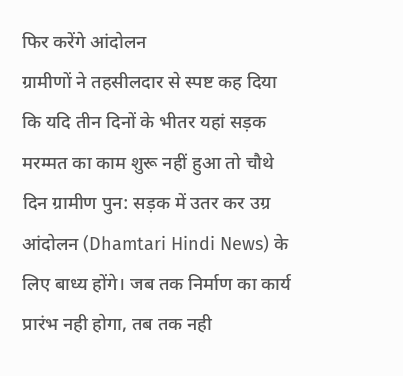फिर करेंगे आंदोलन
ग्रामीणों ने तहसीलदार से स्पष्ट कह दिया कि यदि तीन दिनों के भीतर यहां सड़क मरम्मत का काम शुरू नहीं हुआ तो चौथे दिन ग्रामीण पुन: सड़क में उतर कर उग्र आंदोलन (Dhamtari Hindi News) के लिए बाध्य होंगे। जब तक निर्माण का कार्य प्रारंभ नही होगा, तब तक नही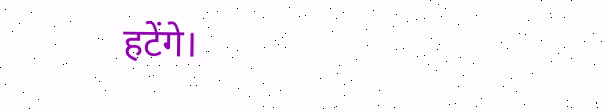हटेंगे।